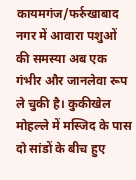कायमगंज/फर्रुखाबाद
नगर में आवारा पशुओं की समस्या अब एक गंभीर और जानलेवा रूप ले चुकी है। कुकीखेल मोहल्ले में मस्जिद के पास दो सांडों के बीच हुए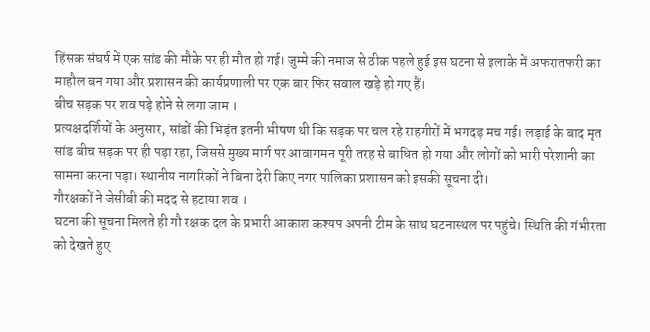हिंसक संघर्ष में एक सांड की मौके पर ही मौत हो गई। जुम्मे की नमाज से ठीक पहले हुई इस घटना से इलाके में अफरातफरी का माहौल बन गया और प्रशासन की कार्यप्रणाली पर एक बार फिर सवाल खड़े हो गए हैं।
बीच सड़क पर शव पड़े होने से लगा जाम ।
प्रत्यक्षदर्शियों के अनुसार, सांडों की भिड़ंत इतनी भीषण थी कि सड़क पर चल रहे राहगीरों में भगदड़ मच गई। लड़ाई के बाद मृत सांड बीच सड़क पर ही पड़ा रहा, जिससे मुख्य मार्ग पर आवागमन पूरी तरह से बाधित हो गया और लोगों को भारी परेशानी का सामना करना पड़ा। स्थानीय नागरिकों ने बिना देरी किए नगर पालिका प्रशासन को इसकी सूचना दी।
गौरक्षकों ने जेसीबी की मदद से हटाया शव ।
घटना की सूचना मिलते ही गौ रक्षक दल के प्रभारी आकाश कश्यप अपनी टीम के साथ घटनास्थल पर पहुंचे। स्थिति की गंभीरता को देखते हुए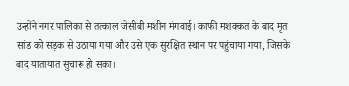उन्होंने नगर पालिका से तत्काल जेसीबी मशीन मंगवाई। काफी मशक्कत के बाद मृत सांड को सड़क से उठाया गया और उसे एक सुरक्षित स्थान पर पहुंचाया गया, जिसके बाद यातायात सुचारू हो सका।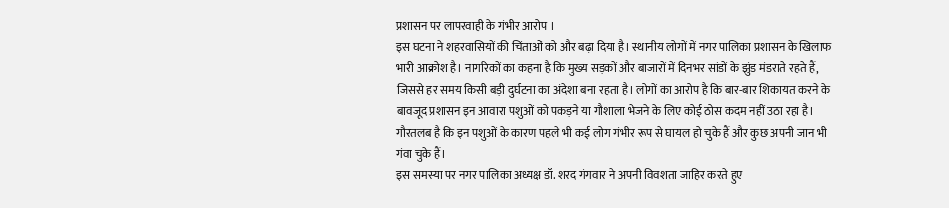प्रशासन पर लापरवाही के गंभीर आरोप ।
इस घटना ने शहरवासियों की चिंताओं को और बढ़ा दिया है। स्थानीय लोगों में नगर पालिका प्रशासन के खिलाफ भारी आक्रोश है। नागरिकों का कहना है कि मुख्य सड़कों और बाजारों में दिनभर सांडों के झुंड मंडराते रहते हैं, जिससे हर समय किसी बड़ी दुर्घटना का अंदेशा बना रहता है। लोगों का आरोप है कि बार-बार शिकायत करने के बावजूद प्रशासन इन आवारा पशुओं को पकड़ने या गौशाला भेजने के लिए कोई ठोस कदम नहीं उठा रहा है। गौरतलब है कि इन पशुओं के कारण पहले भी कई लोग गंभीर रूप से घायल हो चुके हैं और कुछ अपनी जान भी गंवा चुके हैं।
इस समस्या पर नगर पालिका अध्यक्ष डॉ. शरद गंगवार ने अपनी विवशता जाहिर करते हुए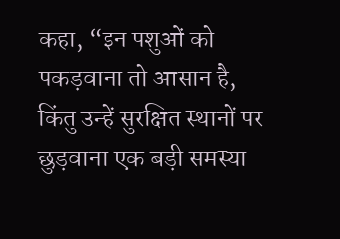कहा, “इन पशुओं को पकड़वाना तो आसान है, किंतु उन्हें सुरक्षित स्थानों पर छुड़वाना एक बड़ी समस्या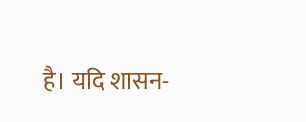है। यदि शासन-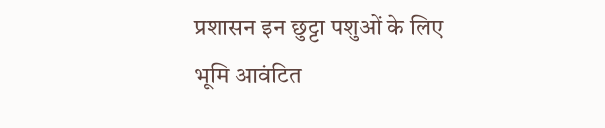प्रशासन इन छुट्टा पशुओं के लिए भूमि आवंटित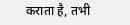कराता है, तभी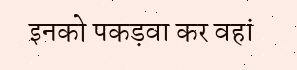इनको पकड़वा कर वहां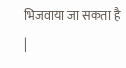भिजवाया जा सकता है |